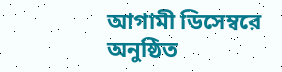আগামী ডিসেম্বরে অনুষ্ঠিত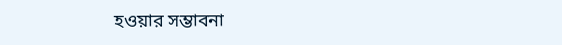হওয়ার সম্ভাবনা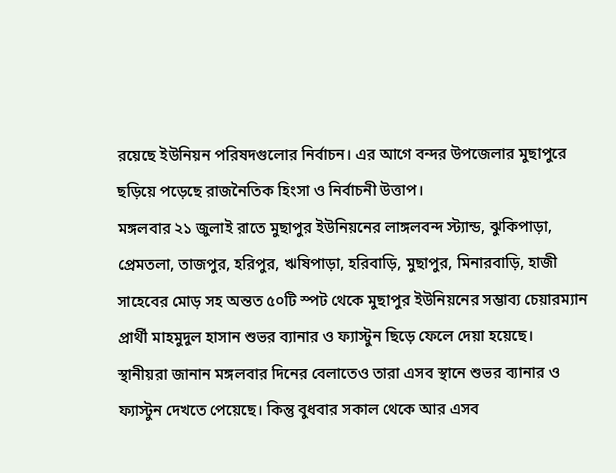রয়েছে ইউনিয়ন পরিষদগুলোর নির্বাচন। এর আগে বন্দর উপজেলার মুছাপুরে ছড়িয়ে পড়েছে রাজনৈতিক হিংসা ও নির্বাচনী উত্তাপ।
মঙ্গলবার ২১ জুলাই রাতে মুছাপুর ইউনিয়নের লাঙ্গলবন্দ স্ট্যান্ড, ঝুকিপাড়া, প্রেমতলা, তাজপুর, হরিপুর, ঋষিপাড়া, হরিবাড়ি, মুছাপুর, মিনারবাড়ি, হাজী সাহেবের মোড় সহ অন্তত ৫০টি স্পট থেকে মুছাপুর ইউনিয়নের সম্ভাব্য চেয়ারম্যান প্রার্থী মাহমুদুল হাসান শুভর ব্যানার ও ফ্যাস্টুন ছিড়ে ফেলে দেয়া হয়েছে।
স্থানীয়রা জানান মঙ্গলবার দিনের বেলাতেও তারা এসব স্থানে শুভর ব্যানার ও ফ্যাস্টুন দেখতে পেয়েছে। কিন্তু বুধবার সকাল থেকে আর এসব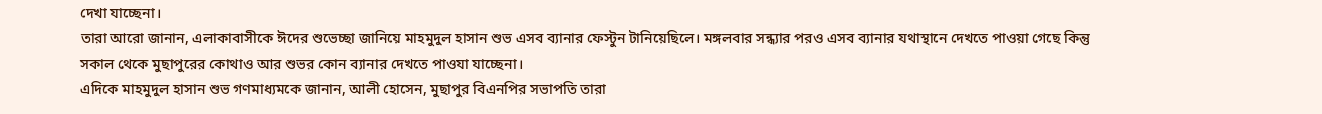দেখা যাচ্ছেনা।
তারা আরো জানান, এলাকাবাসীকে ঈদের শুভেচ্ছা জানিয়ে মাহমুদুল হাসান শুভ এসব ব্যানার ফেস্টুন টানিয়েছিলে। মঙ্গলবার সন্ধ্যার পরও এসব ব্যানার যথাস্থানে দেখতে পাওয়া গেছে কিন্তু সকাল থেকে মুছাপুরের কোথাও আর শুভর কোন ব্যানার দেখতে পাওযা যাচ্ছেনা।
এদিকে মাহমুদুল হাসান শুভ গণমাধ্যমকে জানান, আলী হোসেন, মুছাপুর বিএনপির সভাপতি তারা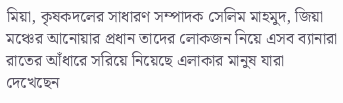মিয়া, কৃষকদলের সাধারণ সম্পাদক সেলিম মাহমুদ, জিয়া মঞ্চের আনোয়ার প্রধান তাদের লোকজন নিয়ে এসব ব্যানারা রাতের আঁধারে সরিয়ে নিয়েছে এলাকার মানুষ যারা দেখেছেন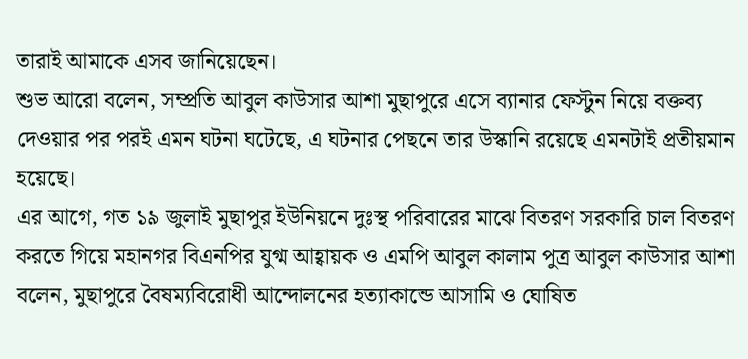তারাই আমাকে এসব জানিয়েছেন।
শুভ আরো বলেন, সম্প্রতি আবুল কাউসার আশা মুছাপুরে এসে ব্যানার ফেস্টুন নিয়ে বক্তব্য দেওয়ার পর পরই এমন ঘটনা ঘটেছে, এ ঘটনার পেছনে তার উস্কানি রয়েছে এমনটাই প্রতীয়মান হয়েছে।
এর আগে, গত ১৯ জুলাই মুছাপুর ইউনিয়নে দুঃস্থ পরিবারের মাঝে বিতরণ সরকারি চাল বিতরণ করতে গিয়ে মহানগর বিএনপির যুগ্ম আহ্বায়ক ও এমপি আবুল কালাম পুত্র আবুল কাউসার আশা বলেন, মুছাপুরে বৈষম্যবিরোধী আন্দোলনের হত্যাকান্ডে আসামি ও ঘোষিত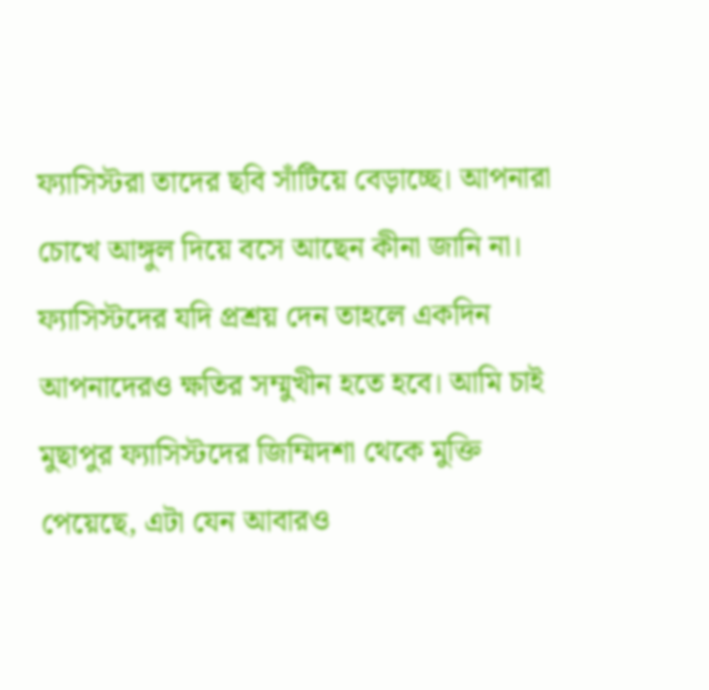ফ্যাসিস্টরা তাদের ছবি সাঁটিয়ে বেড়াচ্ছে। আপনারা চোখে আঙ্গুল দিয়ে বসে আছেন কীনা জানি না। ফ্যাসিস্টদের যদি প্রশ্রয় দেন তাহলে একদিন আপনাদেরও ক্ষতির সম্মুখীন হতে হবে। আমি চাই মুছাপুর ফ্যাসিস্টদের জিম্মিদশা থেকে মুক্তি পেয়েছে, এটা যেন আবারও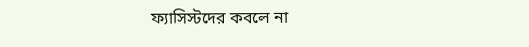ফ্যাসিস্টদের কবলে না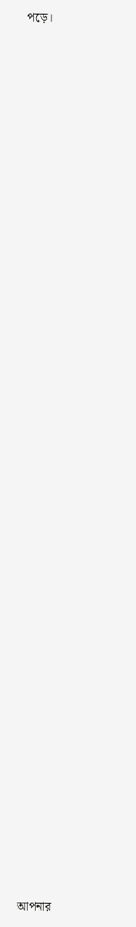পড়ে।






































আপনার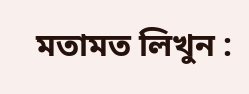মতামত লিখুন :